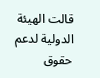قالت الهيئة الدولية لدعم حقوق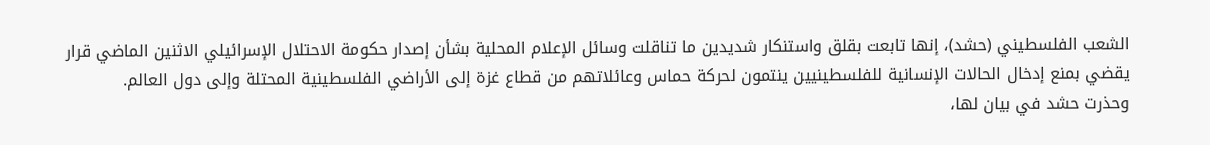الشعب الفلسطيني (حشد)، إنها تابعت بقلق واستنكار شديدين ما تناقلت وسائل الإعلام المحلية بشأن إصدار حكومة الاحتلال الإسرائيلي الاثنين الماضي قرار يقضي بمنع إدخال الحالات الإنسانية للفلسطينيين ينتمون لحركة حماس وعائلاتهم من قطاع غزة إلى الأراضي الفلسطينية المحتلة وإلى دول العالم.
وحذرت حشد في بيان لها،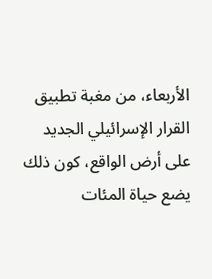الأربعاء، من مغبة تطبيق القرار الإسرائيلي الجديد على أرض الواقع، كون ذلك يضع حياة المئات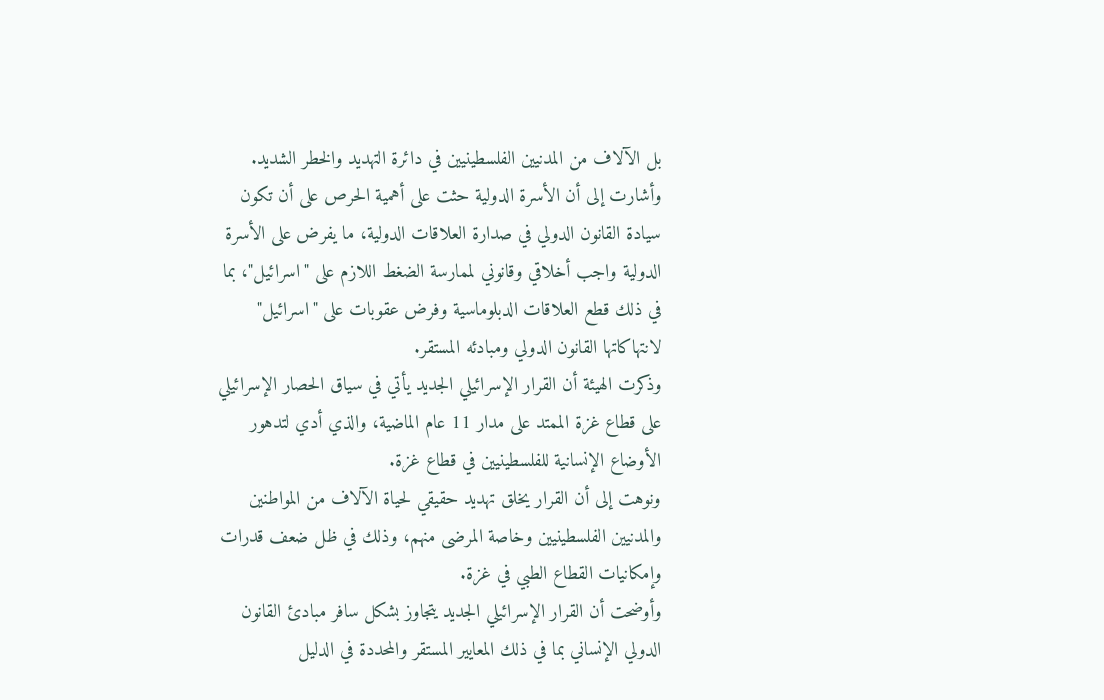بل الآلاف من المدنيين الفلسطينيين في دائرة التهديد والخطر الشديد.
وأشارت إلى أن الأسرة الدولية حثت على أهمية الحرص على أن تكون سيادة القانون الدولي في صدارة العلاقات الدولية، ما يفرض على الأسرة الدولية واجب أخلاقي وقانوني لممارسة الضغط اللازم على "اسرائيل"، بما في ذلك قطع العلاقات الدبلوماسية وفرض عقوبات على "اسرائيل" لانتهاكاتها القانون الدولي ومبادئه المستقر.
وذكرت الهيئة أن القرار الإسرائيلي الجديد يأتي في سياق الحصار الإسرائيلي على قطاع غزة الممتد على مدار 11 عام الماضية، والذي أدي لتدهور الأوضاع الإنسانية للفلسطينيين في قطاع غزة.
ونوهت إلى أن القرار يخلق تهديد حقيقي لحياة الآلاف من المواطنين والمدنيين الفلسطينيين وخاصة المرضى منهم، وذلك في ظل ضعف قدرات وإمكانيات القطاع الطبي في غزة.
وأوضحت أن القرار الإسرائيلي الجديد يتجاوز بشكل سافر مبادئ القانون الدولي الإنساني بما في ذلك المعايير المستقر والمحددة في الدليل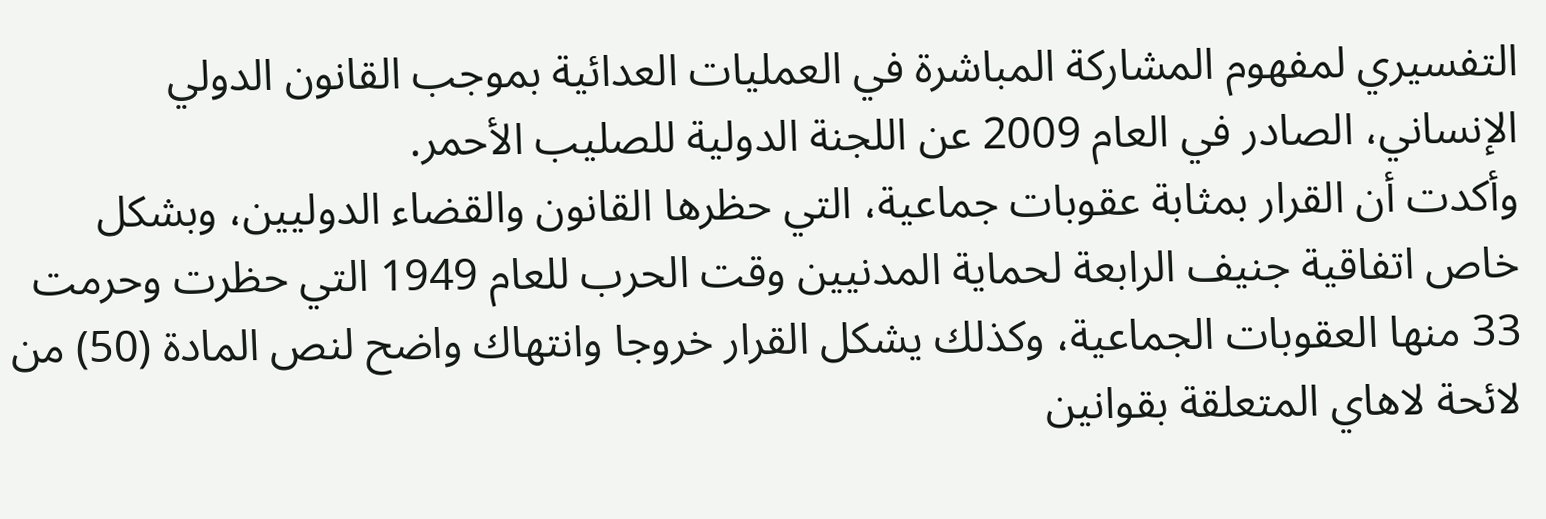التفسيري لمفهوم المشاركة المباشرة في العمليات العدائية بموجب القانون الدولي الإنساني، الصادر في العام 2009 عن اللجنة الدولية للصليب الأحمر.
وأكدت أن القرار بمثابة عقوبات جماعية، التي حظرها القانون والقضاء الدوليين، وبشكل خاص اتفاقية جنيف الرابعة لحماية المدنيين وقت الحرب للعام 1949 التي حظرت وحرمت 33 منها العقوبات الجماعية، وكذلك يشكل القرار خروجا وانتهاك واضح لنص المادة (50) من لائحة لاهاي المتعلقة بقوانين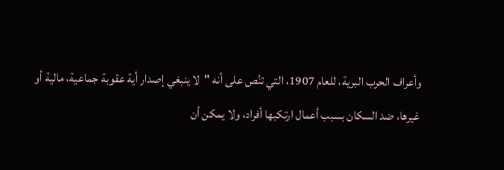وأعراف الحرب البرية، للعام 1907، التي تنُص على أنه "لا ينبغي إصدار أية عقوبة جماعية، مالية أو غيرها، ضد السكان بسبب أعمال ارتكبها أفراد، ولا يمكن أن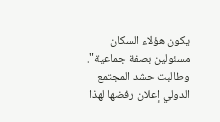يكون هؤلاء السكان مسئولين بصفة جماعية".
وطالبت حشد المجتمع الدولي إعلان رفضها لهذا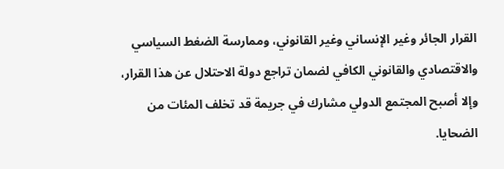القرار الجائر وغير الإنساني وغير القانوني، وممارسة الضغط السياسي والاقتصادي والقانوني الكافي لضمان تراجع دولة الاحتلال عن هذا القرار، وإلا أصبح المجتمع الدولي مشارك في جريمة قد تخلف المئات من الضحايا.